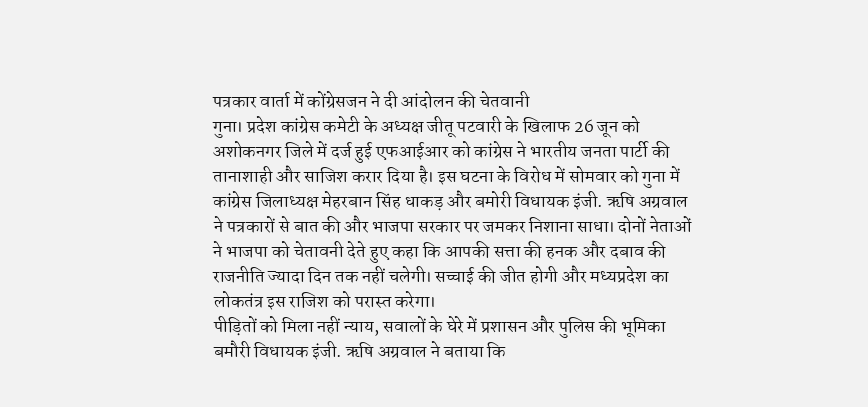पत्रकार वार्ता में कोंग्रेसजन ने दी आंदोलन की चेतवानी
गुना। प्रदेश कांग्रेस कमेटी के अध्यक्ष जीतू पटवारी के खिलाफ 26 जून को अशोकनगर जिले में दर्ज हुई एफआईआर को कांग्रेस ने भारतीय जनता पार्टी की तानाशाही और साजिश करार दिया है। इस घटना के विरोध में सोमवार को गुना में कांग्रेस जिलाध्यक्ष मेहरबान सिंह धाकड़ और बमोरी विधायक इंजी. ऋषि अग्रवाल ने पत्रकारों से बात की और भाजपा सरकार पर जमकर निशाना साधा। दोनों नेताओं ने भाजपा को चेतावनी देते हुए कहा कि आपकी सत्ता की हनक और दबाव की राजनीति ज्यादा दिन तक नहीं चलेगी। सच्चाई की जीत होगी और मध्यप्रदेश का लोकतंत्र इस राजिश को परास्त करेगा।
पीड़ितों को मिला नहीं न्याय, सवालों के घेरे में प्रशासन और पुलिस की भूमिका
बमौरी विधायक इंजी. ऋषि अग्रवाल ने बताया कि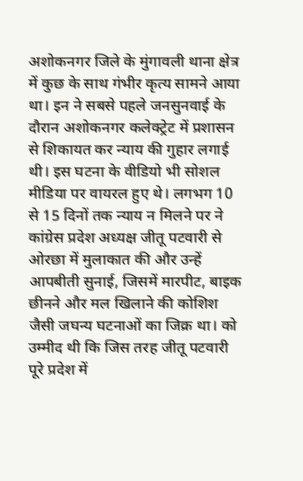अशोकनगर जिले के मुंगावली थाना क्षेत्र में कुछ के साथ गंभीर कृत्य सामने आया था। इन ने सबसे पहले जनसुनवाई के दौरान अशोकनगर कलेक्ट्रेट में प्रशासन से शिकायत कर न्याय की गुहार लगाई थी। इस घटना के वीडियो भी सोशल मीडिया पर वायरल हुए थे। लगभग 10 से 15 दिनों तक न्याय न मिलने पर ने कांग्रेस प्रदेश अध्यक्ष जीतू पटवारी से ओरछा में मुलाकात की और उन्हें आपबीती सुनाई, जिसमें मारपीट, बाइक छीनने और मल खिलाने की कोशिश जैसी जघन्य घटनाओं का जिक्र था। को उम्मीद थी कि जिस तरह जीतू पटवारी पूरे प्रदेश में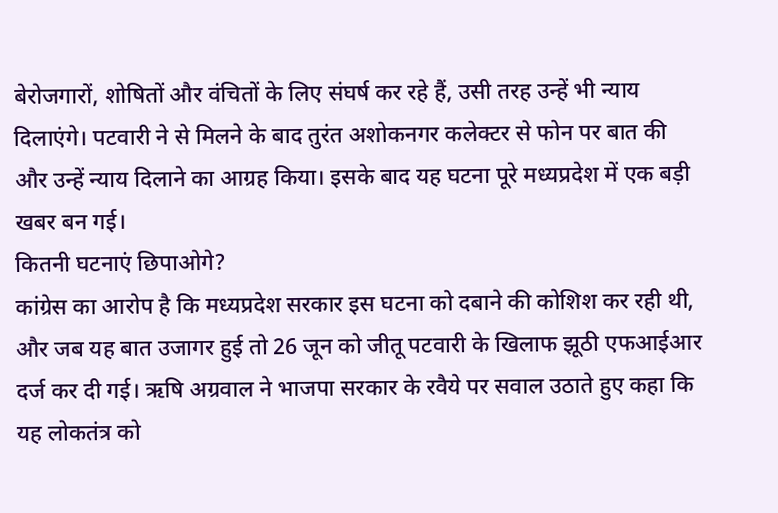बेरोजगारों, शोषितों और वंचितों के लिए संघर्ष कर रहे हैं, उसी तरह उन्हें भी न्याय दिलाएंगे। पटवारी ने से मिलने के बाद तुरंत अशोकनगर कलेक्टर से फोन पर बात की और उन्हें न्याय दिलाने का आग्रह किया। इसके बाद यह घटना पूरे मध्यप्रदेश में एक बड़ी खबर बन गई।
कितनी घटनाएं छिपाओगे?
कांग्रेस का आरोप है कि मध्यप्रदेश सरकार इस घटना को दबाने की कोशिश कर रही थी, और जब यह बात उजागर हुई तो 26 जून को जीतू पटवारी के खिलाफ झूठी एफआईआर दर्ज कर दी गई। ऋषि अग्रवाल ने भाजपा सरकार के रवैये पर सवाल उठाते हुए कहा कि यह लोकतंत्र को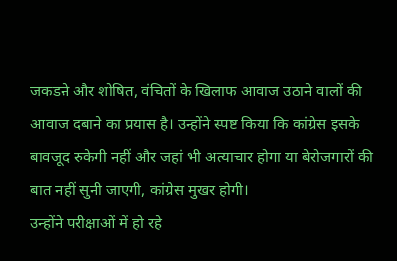जकडऩे और शोषित, वंचितों के खिलाफ आवाज उठाने वालों की आवाज दबाने का प्रयास है। उन्होंने स्पष्ट किया कि कांग्रेस इसके बावजूद रुकेगी नहीं और जहां भी अत्याचार होगा या बेरोजगारों की बात नहीं सुनी जाएगी, कांग्रेस मुखर होगी।
उन्होंने परीक्षाओं में हो रहे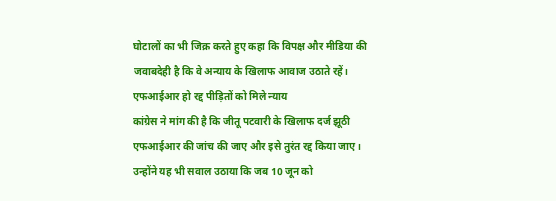घोटालों का भी जिक्र करते हुए कहा कि विपक्ष और मीडिया की जवाबदेही है कि वे अन्याय के खिलाफ आवाज उठाते रहें।
एफआईआर हो रद्द पीड़ितों को मिले न्याय
कांग्रेस ने मांग की है कि जीतू पटवारी के खिलाफ दर्ज झूठी एफआईआर की जांच की जाए और इसे तुरंत रद्द किया जाए। उन्होंने यह भी सवाल उठाया कि जब 10 जून को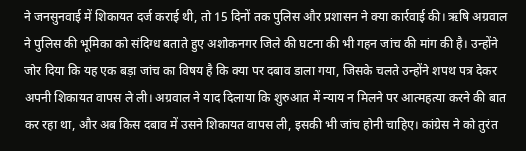ने जनसुनवाई में शिकायत दर्ज कराई थी, तो 15 दिनों तक पुलिस और प्रशासन ने क्या कार्रवाई की। ऋषि अग्रवाल ने पुलिस की भूमिका को संदिग्ध बताते हुए अशोकनगर जिले की घटना की भी गहन जांच की मांग की है। उन्होंने जोर दिया कि यह एक बड़ा जांच का विषय है कि क्या पर दबाव डाला गया, जिसके चलते उन्होंने शपथ पत्र देकर अपनी शिकायत वापस ले ली। अग्रवाल ने याद दिलाया कि शुरुआत में न्याय न मिलने पर आत्महत्या करने की बात कर रहा था, और अब किस दबाव में उसने शिकायत वापस ली, इसकी भी जांच होनी चाहिए। कांग्रेस ने को तुरंत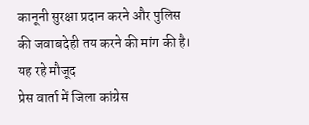कानूनी सुरक्षा प्रदान करने और पुलिस की जवाबदेही तय करने की मांग की है।
यह रहे मौजूद
प्रेस वार्ता में जिला कांग्रेस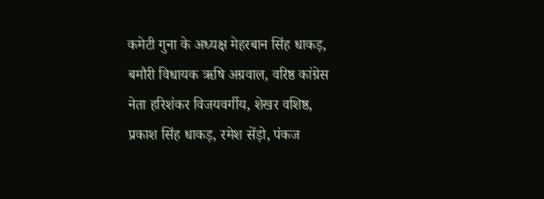कमेटी गुना के अध्यक्ष मेहरबान सिंह धाकड़, बमौरी विधायक ऋषि अग्रवाल, वरिष्ठ कांग्रेस नेता हरिशंकर विजयवर्गीय, शेखर वशिष्ठ, प्रकाश सिंह धाकड़, रमेश सेंड़ो, पंकज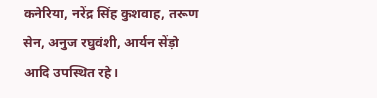कनेरिया, नरेंद्र सिंह कुशवाह, तरूण सेन, अनुज रघुवंशी, आर्यन सेंड़ो आदि उपस्थित रहे।